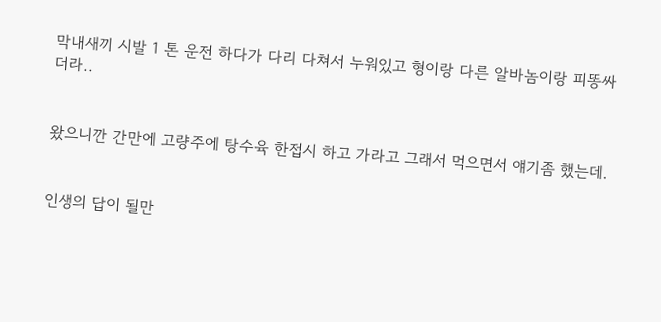막내새끼 시발 1 톤 운전 하다가 다리 다쳐서 누워있고 형이랑 다른 알바놈이랑 피똥싸더라..


왔으니깐 간만에 고량주에 탕수육 한접시 하고 가라고 그래서 먹으면서 얘기좀 했는데.


인생의 답이 될만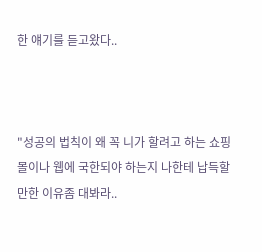한 얘기를 듣고왔다..



"성공의 법칙이 왜 꼭 니가 할려고 하는 쇼핑몰이나 웹에 국한되야 하는지 나한테 납득할만한 이유좀 대봐라..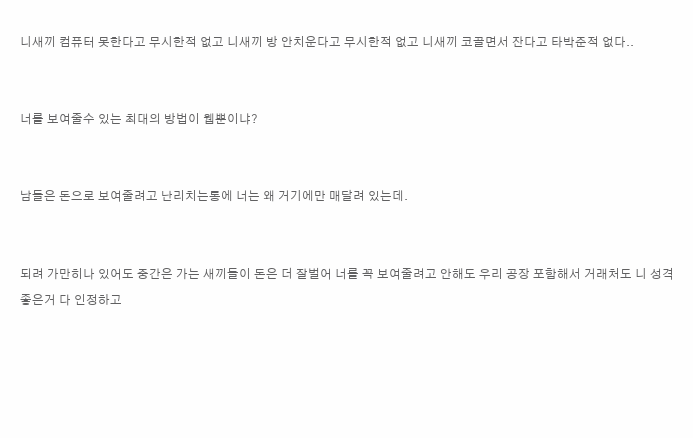니새끼 컴퓨터 못한다고 무시한적 없고 니새끼 방 안치운다고 무시한적 없고 니새끼 코골면서 잔다고 타박준적 없다..


너를 보여줄수 있는 최대의 방법이 웹뿐이냐?


남들은 돈으로 보여줄려고 난리치는통에 너는 왜 거기에만 매달려 있는데.


되려 가만히나 있어도 중간은 가는 새끼들이 돈은 더 잘벌어 너를 꼭 보여줄려고 안해도 우리 공장 포함해서 거래처도 니 성격 좋은거 다 인정하고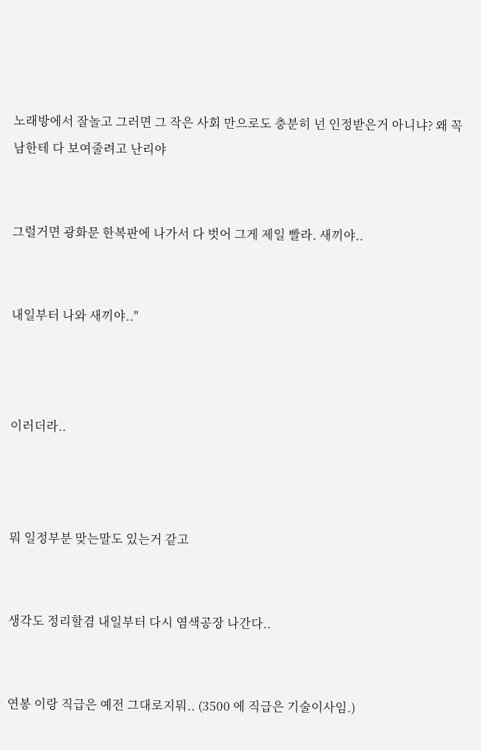노래방에서 잘놀고 그러면 그 작은 사회 만으로도 충분히 넌 인정받은거 아니냐? 왜 꼭 남한테 다 보여줄려고 난리야


그럴거면 광화문 한복판에 나가서 다 벗어 그게 제일 빨라. 새끼야..


내일부터 나와 새끼야.."



이러더라..



뭐 일정부분 맞는말도 있는거 같고


생각도 정리할겸 내일부터 다시 염색공장 나간다..


연봉 이랑 직급은 예전 그대로지뭐.. (3500 에 직급은 기술이사임.)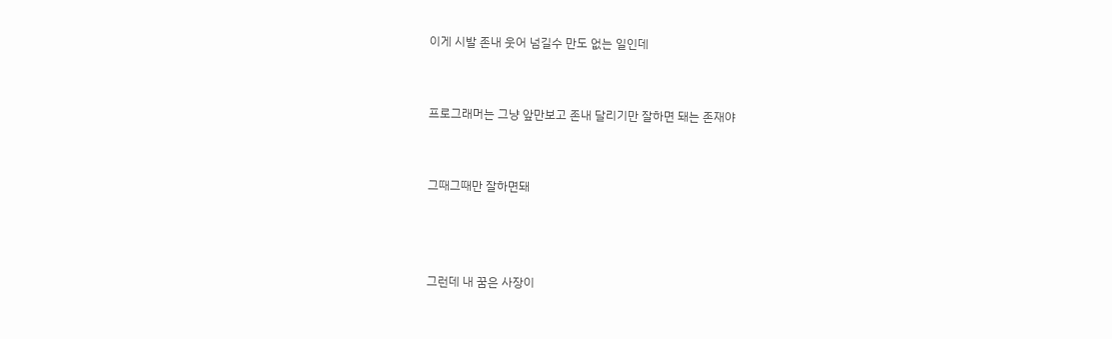이게 시발 존내 웃어 넘길수 만도 없는 일인데


프로그래머는 그냥 앞만보고 존내 달리기만 잘하면 돼는 존재야


그때그때만 잘하면돼



그런데 내 꿈은 사장이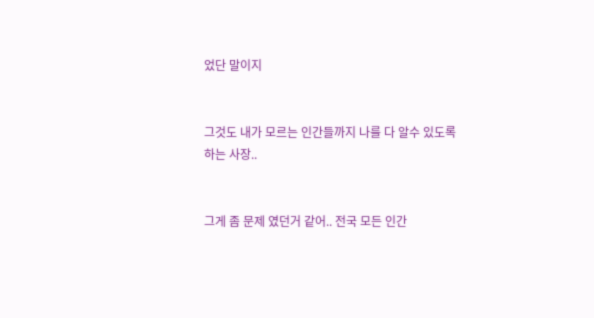었단 말이지


그것도 내가 모르는 인간들까지 나를 다 알수 있도록 하는 사장..


그게 좀 문제 였던거 같어.. 전국 모든 인간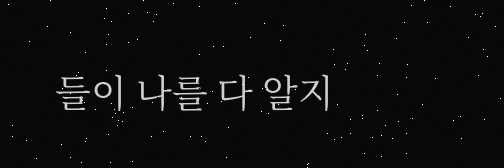들이 나를 다 알지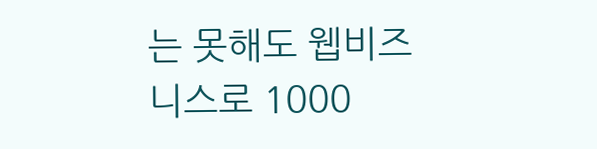는 못해도 웹비즈니스로 1000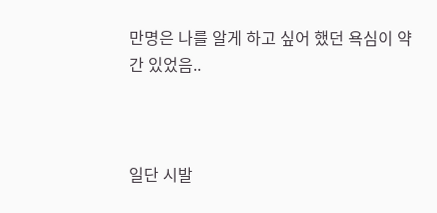만명은 나를 알게 하고 싶어 했던 욕심이 약간 있었음..



일단 시발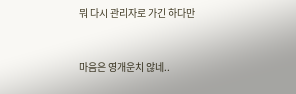뭐 다시 관리자로 가긴 하다만


마음은 영개운치 않네..